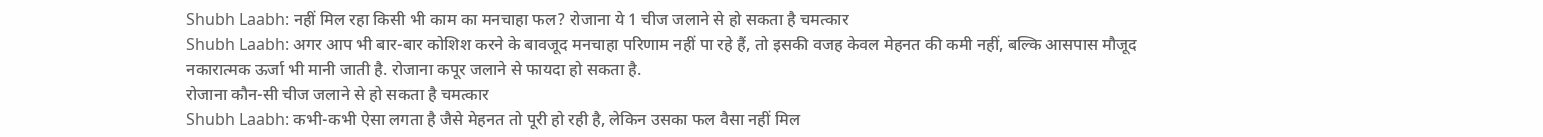Shubh Laabh: नहीं मिल रहा किसी भी काम का मनचाहा फल? रोजाना ये 1 चीज जलाने से हो सकता है चमत्कार
Shubh Laabh: अगर आप भी बार-बार कोशिश करने के बावजूद मनचाहा परिणाम नहीं पा रहे हैं, तो इसकी वजह केवल मेहनत की कमी नहीं, बल्कि आसपास मौजूद नकारात्मक ऊर्जा भी मानी जाती है. रोजाना कपूर जलाने से फायदा हो सकता है.
रोजाना कौन-सी चीज जलाने से हो सकता है चमत्कार
Shubh Laabh: कभी-कभी ऐसा लगता है जैसे मेहनत तो पूरी हो रही है, लेकिन उसका फल वैसा नहीं मिल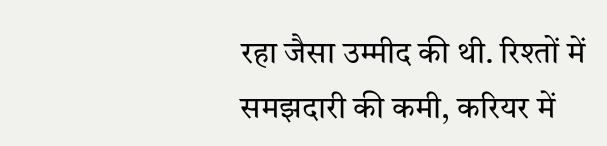रहा जैसा उम्मीद की थी. रिश्तों में समझदारी की कमी, करियर में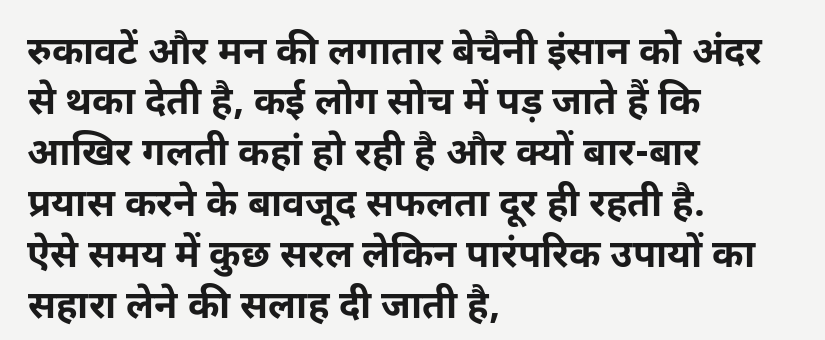रुकावटें और मन की लगातार बेचैनी इंसान को अंदर से थका देती है, कई लोग सोच में पड़ जाते हैं कि आखिर गलती कहां हो रही है और क्यों बार-बार प्रयास करने के बावजूद सफलता दूर ही रहती है.
ऐसे समय में कुछ सरल लेकिन पारंपरिक उपायों का सहारा लेने की सलाह दी जाती है,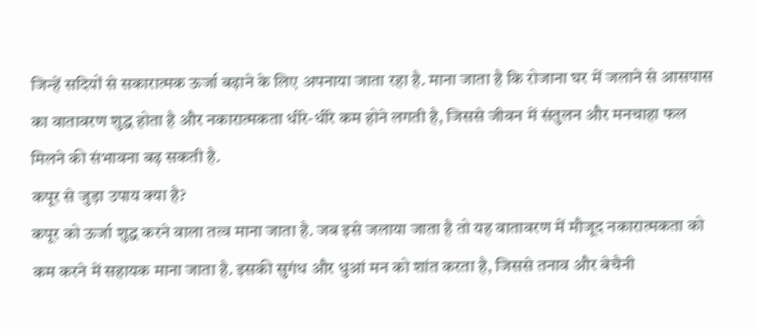जिन्हें सदियों से सकारात्मक ऊर्जा बढ़ाने के लिए अपनाया जाता रहा है. माना जाता है कि रोजाना घर में जलाने से आसपास का वातावरण शुद्ध होता है और नकारात्मकता धीरे-धीरे कम होने लगती है, जिससे जीवन में संतुलन और मनचाहा फल मिलने की संभावना बढ़ सकती है.
कपूर से जुड़ा उपाय क्या है?
कपूर को ऊर्जा शुद्ध करने वाला तत्व माना जाता है. जब इसे जलाया जाता है तो यह वातावरण में मौजूद नकारात्मकता को कम करने में सहायक माना जाता है. इसकी सुगंध और धुआं मन को शांत करता है, जिससे तनाव और बेचैनी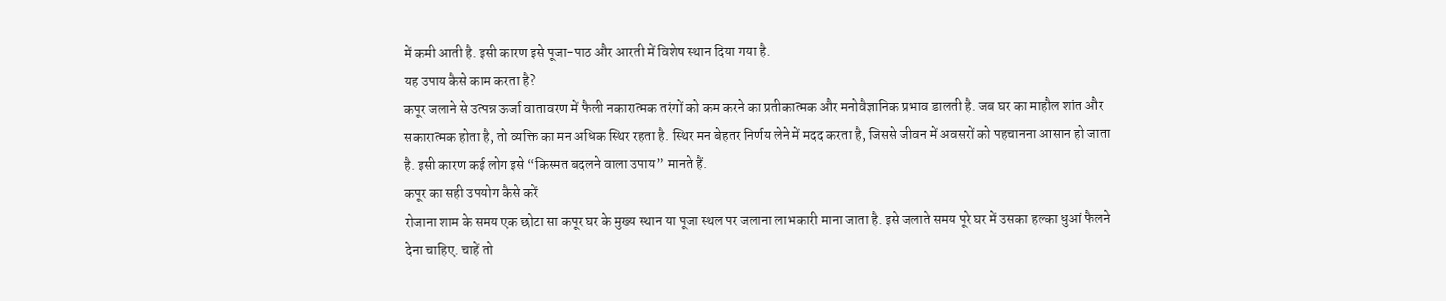में कमी आती है. इसी कारण इसे पूजा-पाठ और आरती में विशेष स्थान दिया गया है.
यह उपाय कैसे काम करता है?
कपूर जलाने से उत्पन्न ऊर्जा वातावरण में फैली नकारात्मक तरंगों को कम करने का प्रतीकात्मक और मनोवैज्ञानिक प्रभाव डालती है. जब घर का माहौल शांत और सकारात्मक होता है, तो व्यक्ति का मन अधिक स्थिर रहता है. स्थिर मन बेहतर निर्णय लेने में मदद करता है, जिससे जीवन में अवसरों को पहचानना आसान हो जाता है. इसी कारण कई लोग इसे “किस्मत बदलने वाला उपाय” मानते हैं.
कपूर का सही उपयोग कैसे करें
रोजाना शाम के समय एक छोटा सा कपूर घर के मुख्य स्थान या पूजा स्थल पर जलाना लाभकारी माना जाता है. इसे जलाते समय पूरे घर में उसका हल्का धुआं फैलने देना चाहिए. चाहें तो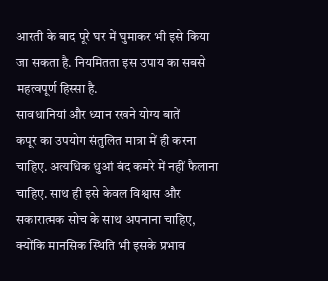आरती के बाद पूरे घर में घुमाकर भी इसे किया जा सकता है. नियमितता इस उपाय का सबसे महत्वपूर्ण हिस्सा है.
सावधानियां और ध्यान रखने योग्य बातें
कपूर का उपयोग संतुलित मात्रा में ही करना चाहिए. अत्यधिक धुआं बंद कमरे में नहीं फैलाना चाहिए. साथ ही इसे केवल विश्वास और सकारात्मक सोच के साथ अपनाना चाहिए, क्योंकि मानसिक स्थिति भी इसके प्रभाव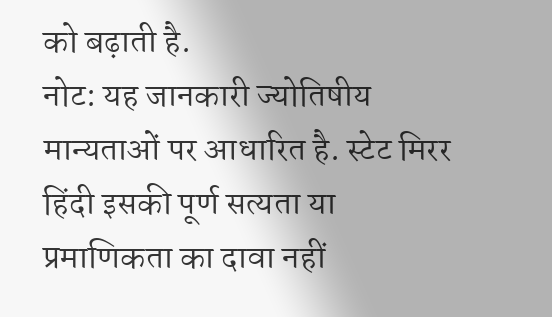को बढ़ाती है.
नोट: यह जानकारी ज्योतिषीय मान्यताओं पर आधारित है. स्टेट मिरर हिंदी इसकी पूर्ण सत्यता या प्रमाणिकता का दावा नहीं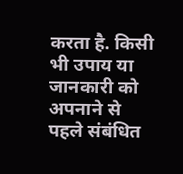करता है. किसी भी उपाय या जानकारी को अपनाने से पहले संबंधित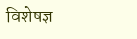विशेषज्ञ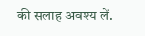की सलाह अवश्य लें.